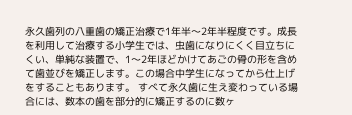永久歯列の八重歯の矯正治療で1年半〜2年半程度です。成長を利用して治療する小学生では、虫歯になりにくく目立ちにくい、単純な装置で、1〜2年ほどかけてあごの骨の形を含めて歯並びを矯正します。この場合中学生になってから仕上げをすることもあります。 すべて永久歯に生え変わっている場合には、数本の歯を部分的に矯正するのに数ヶ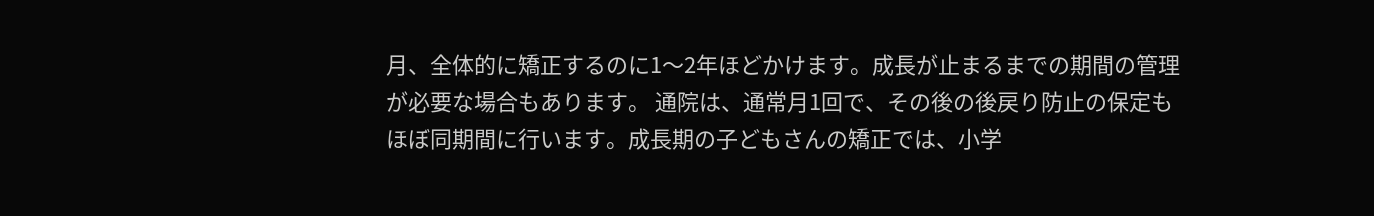月、全体的に矯正するのに1〜2年ほどかけます。成長が止まるまでの期間の管理が必要な場合もあります。 通院は、通常月1回で、その後の後戻り防止の保定もほぼ同期間に行います。成長期の子どもさんの矯正では、小学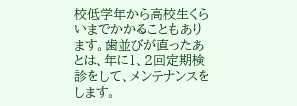校低学年から高校生くらいまでかかることもあります。歯並びが直ったあとは、年に1、2回定期検診をして、メンテナンスをします。